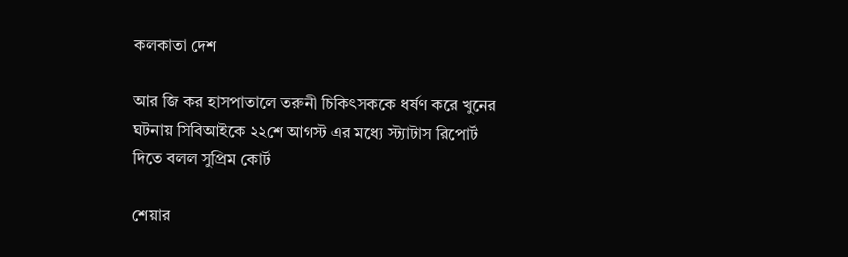কলকাতা দেশ

আর জি কর হাসপাতালে তরুনী চিকিৎসককে ধর্ষণ করে খুনের ঘটনায় সিবিআইকে ২২শে আগস্ট এর মধ্যে স্ট্যাটাস রিপোর্ট দিতে বলল সুপ্রিম কোর্ট

শেয়ার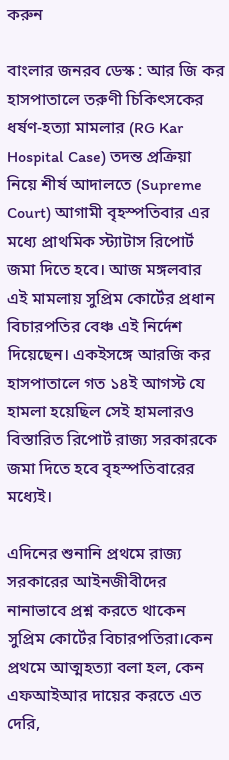করুন

বাংলার জনরব ডেস্ক : আর জি কর হাসপাতালে তরুণী চিকিৎসকের ধর্ষণ-হত্যা মামলার (RG Kar Hospital Case) তদন্ত প্রক্রিয়া নিয়ে শীর্ষ আদালতে (Supreme Court) আগামী বৃহস্পতিবার এর মধ্যে প্রাথমিক স্ট্যাটাস রিপোর্ট জমা দিতে হবে। আজ মঙ্গলবার এই মামলায় সুপ্রিম কোর্টের প্রধান বিচারপতির বেঞ্চ এই নির্দেশ দিয়েছেন। একইসঙ্গে আরজি কর হাসপাতালে গত ১৪ই আগস্ট যে হামলা হয়েছিল সেই হামলারও বিস্তারিত রিপোর্ট রাজ্য সরকারকে জমা দিতে হবে বৃহস্পতিবারের মধ্যেই।

এদিনের শুনানি প্রথমে রাজ্য সরকারের আইনজীবীদের নানাভাবে প্রশ্ন করতে থাকেন সুপ্রিম কোর্টের বিচারপতিরা।কেন প্রথমে আত্মহত্যা বলা হল, কেন এফআইআর দায়ের করতে এত দেরি,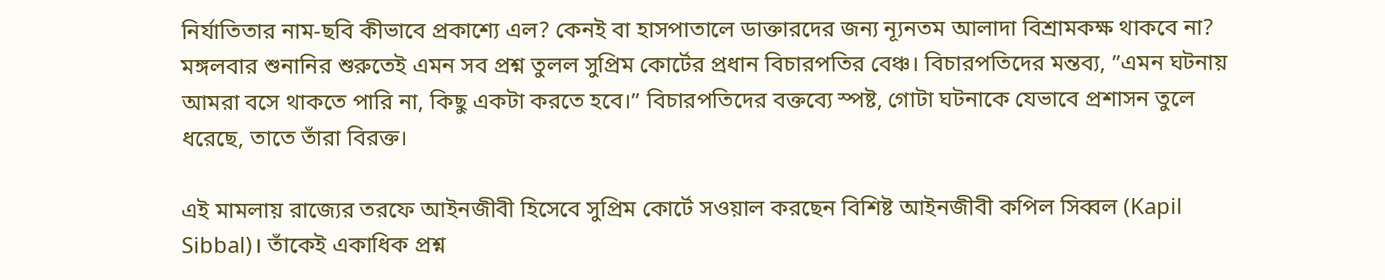নির্যাতিতার নাম-ছবি কীভাবে প্রকাশ্যে এল? কেনই বা হাসপাতালে ডাক্তারদের জন্য ন্যূনতম আলাদা বিশ্রামকক্ষ থাকবে না? মঙ্গলবার শুনানির শুরুতেই এমন সব প্রশ্ন তুলল সুপ্রিম কোর্টের প্রধান বিচারপতির বেঞ্চ। বিচারপতিদের মন্তব্য, ”এমন ঘটনায় আমরা বসে থাকতে পারি না, কিছু একটা করতে হবে।” বিচারপতিদের বক্তব্যে স্পষ্ট, গোটা ঘটনাকে যেভাবে প্রশাসন তুলে ধরেছে, তাতে তাঁরা বিরক্ত।

এই মামলায় রাজ্যের তরফে আইনজীবী হিসেবে সুপ্রিম কোর্টে সওয়াল করছেন বিশিষ্ট আইনজীবী কপিল সিব্বল (Kapil Sibbal)। তাঁকেই একাধিক প্রশ্ন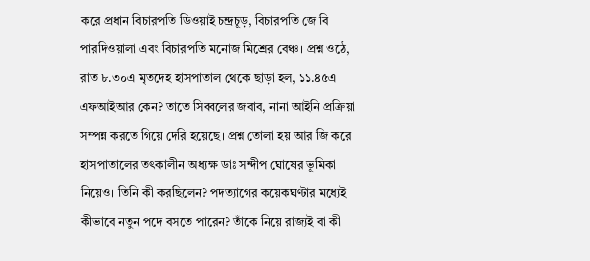করে প্রধান বিচারপতি ডিওয়াই চন্দ্রচূড়, বিচারপতি জে বি পারদিওয়ালা এবং বিচারপতি মনোজ মিশ্রের বেঞ্চ। প্রশ্ন ওঠে, রাত ৮.৩০এ মৃতদেহ হাসপাতাল থেকে ছাড়া হল, ১১.৪৫এ এফআইআর কেন? তাতে সিব্বলের জবাব, নানা আইনি প্রক্রিয়া সম্পন্ন করতে গিয়ে দেরি হয়েছে। প্রশ্ন তোলা হয় আর জি করে হাসপাতালের তৎকালীন অধ্যক্ষ ডাঃ সন্দীপ ঘোষের ভূমিকা নিয়েও। তিনি কী করছিলেন? পদত্যাগের কয়েকঘণ্টার মধ্যেই কীভাবে নতুন পদে বসতে পারেন? তাঁকে নিয়ে রাজ্যই বা কী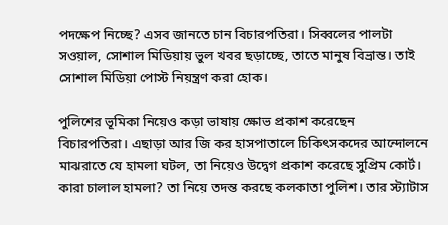পদক্ষেপ নিচ্ছে? এসব জানতে চান বিচারপতিরা। সিব্বলের পালটা সওয়াল, সোশাল মিডিয়ায় ভুল খবর ছড়াচ্ছে, তাতে মানুষ বিভ্রান্ত। তাই সোশাল মিডিয়া পোস্ট নিয়ন্ত্রণ করা হোক।

পুলিশের ভূমিকা নিয়েও কড়া ভাষায় ক্ষোভ প্রকাশ করেছেন বিচারপতিরা। এছাড়া আর জি কর হাসপাতালে চিকিৎসকদের আন্দোলনে মাঝরাতে যে হামলা ঘটল, তা নিয়েও উদ্বেগ প্রকাশ করেছে সুপ্রিম কোর্ট। কারা চালাল হামলা? তা নিয়ে তদন্ত করছে কলকাতা পুলিশ। তার স্ট্যাটাস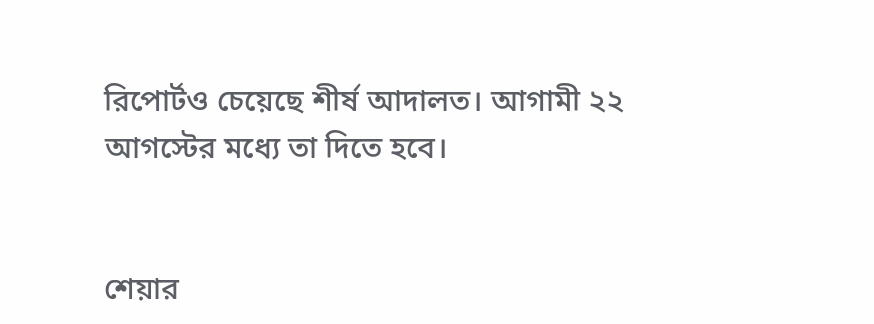রিপোর্টও চেয়েছে শীর্ষ আদালত। আগামী ২২ আগস্টের মধ্যে তা দিতে হবে।


শেয়ার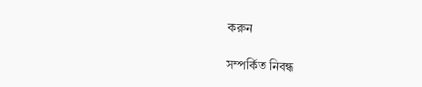করুন

সম্পর্কিত নিবন্ধ